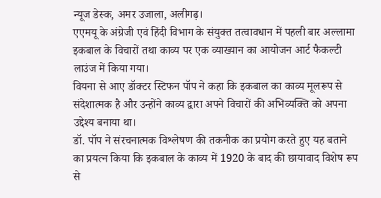न्यूज डेस्क, अमर उजाला, अलीगढ़।
एएमयू के अंग्रेजी एवं हिंदी विभाग के संयुक्त तत्वावधान में पहली बार अल्लामा इकबाल के विचारों तथा काव्य पर एक व्याख्यान का आयोजन आर्ट फैकल्टी लाउंज में किया गया।
वियना से आए डॉक्टर स्टिफन पॉप ने कहा कि इकबाल का काव्य मूलरूप से संदेशात्मक है और उन्होंने काव्य द्वारा अपने विचारों की अभिव्यक्ति को अपना उद्देश्य बनाया था।
डॉ. पॉप ने संरचनात्मक विश्लेषण की तकनीक का प्रयोग करते हुए यह बताने का प्रयत्न किया कि इकबाल के काव्य में 1920 के बाद की छायावाद विशेष रूप से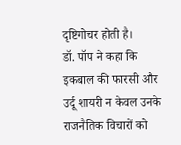दृष्टिगोचर होती है।
डॉ. पॉप ने कहा कि इकबाल की फारसी और उर्दू शायरी न केवल उनके राजनैतिक विचारों को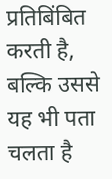प्रतिबिंबित करती है, बल्कि उससे यह भी पता चलता है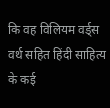कि वह विलियम वर्ड्स वर्थ सहित हिंदी साहित्य के कई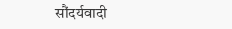सौंदर्यवादी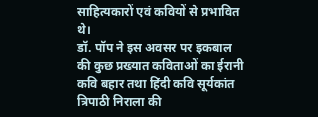साहित्यकारों एवं कवियों से प्रभावित थे।
डॉ. पॉप ने इस अवसर पर इकबाल की कुछ प्रख्यात कविताओं का ईरानी कवि बहार तथा हिंदी कवि सूर्यकांत त्रिपाठी निराला की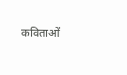कविताओं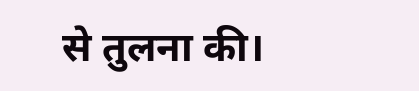से तुलना की।